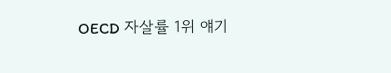OECD 자살률 1위 얘기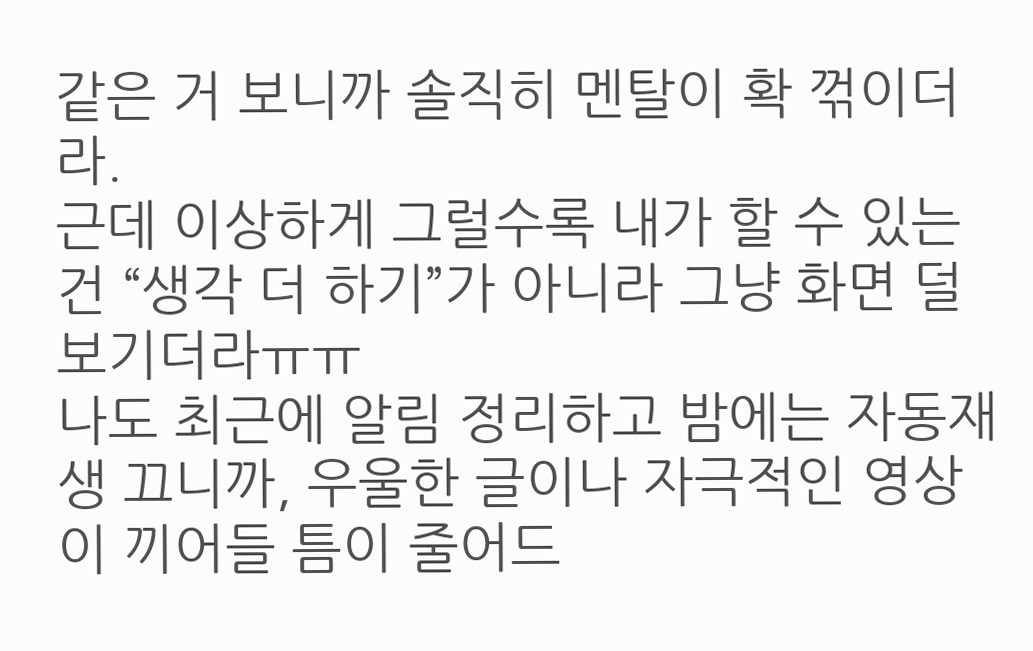같은 거 보니까 솔직히 멘탈이 확 꺾이더라.
근데 이상하게 그럴수록 내가 할 수 있는 건 “생각 더 하기”가 아니라 그냥 화면 덜 보기더라ㅠㅠ
나도 최근에 알림 정리하고 밤에는 자동재생 끄니까, 우울한 글이나 자극적인 영상이 끼어들 틈이 줄어드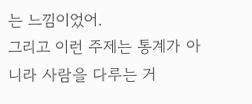는 느낌이었어.
그리고 이런 주제는 통계가 아니라 사람을 다루는 거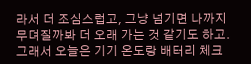라서 더 조심스럽고, 그냥 넘기면 나까지 무뎌질까봐 더 오래 가는 것 같기도 하고.
그래서 오늘은 기기 온도랑 배터리 체크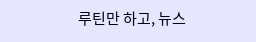루틴만 하고, 뉴스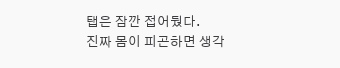탭은 잠깐 접어뒀다.
진짜 몸이 피곤하면 생각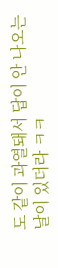도 같이 과열돼서 답이 안 나오는 날이 있더라 ㅋㅋ